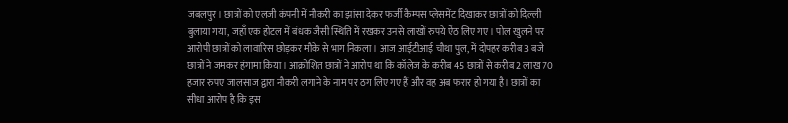जबलपुर। छात्रों को एलजी कंपनी में नौकरी का झांसा देकर फर्जी कैम्पस प्लेसमेंट दिखाकर छात्रों को दिल्ली बुलाया गया, जहाँ एक होटल में बंधक जैसी स्थिति में रखकर उनसे लाखों रुपये ऐंठ लिए गए। पोल खुलने पर आरोपी छात्रों को लावारिस छोड़कर मौके से भाग निकला। आज आईटीआई चौथा पुल, में दोपहर करीब 3 बजे छात्रों ने जमकर हंगामा किया। आक्रोशित छात्रों ने आरोप था कि कॉलेज के करीब 45 छात्रों से करीब 2 लाख 70 हजार रुपए जालसाज द्वारा नौकरी लगाने के नाम पर ठग लिए गए हैं और वह अब फरार हो गया है। छात्रों का सीधा आरोप है कि इस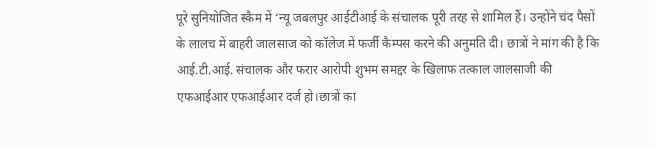पूरे सुनियोजित स्कैम में ‘न्यू जबलपुर आईटीआई के संचालक पूरी तरह से शामिल हैं। उन्होंने चंद पैसों के लालच में बाहरी जालसाज को कॉलेज में फर्जी कैम्पस करने की अनुमति दी। छात्रों ने मांग की है कि आई.टी.आई. संचालक और फरार आरोपी शुभम समद्दर के खिलाफ तत्काल जालसाजी की एफआईआर एफआईआर दर्ज हो।छात्रों का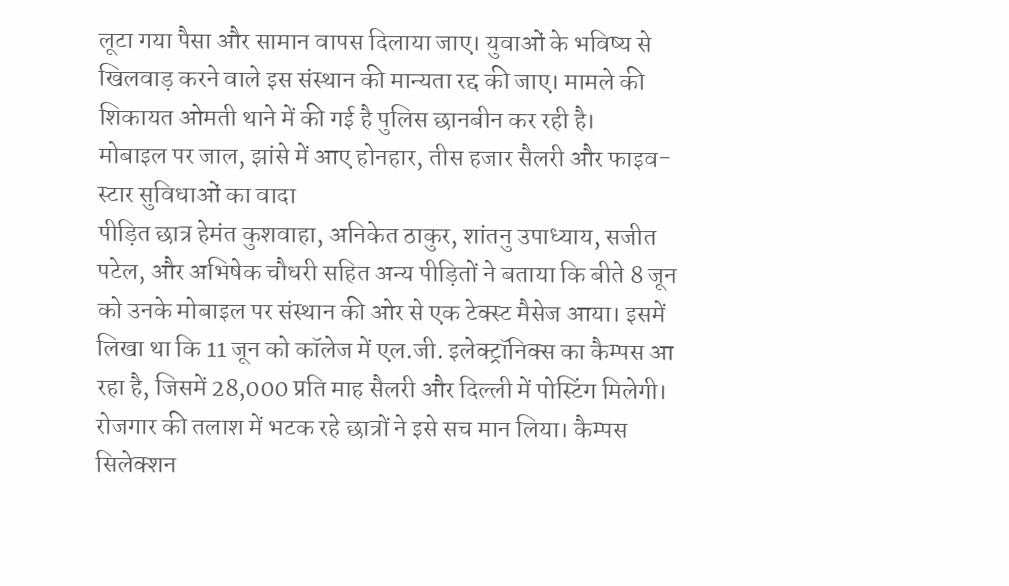लूटा गया पैसा और सामान वापस दिलाया जाए। युवाओं के भविष्य से खिलवाड़ करने वाले इस संस्थान की मान्यता रद्द की जाए। मामले की शिकायत ओमती थाने में की गई है पुलिस छानबीन कर रही है।
मोबाइल पर जाल, झांसे में आए होनहार, तीस हजार सैलरी और फाइव-स्टार सुविधाओं का वादा
पीड़ित छात्र हेमंत कुशवाहा, अनिकेत ठाकुर, शांतनु उपाध्याय, सजीत पटेल, और अभिषेक चौधरी सहित अन्य पीड़ितों ने बताया कि बीते 8 जून को उनके मोबाइल पर संस्थान की ओर से एक टेक्स्ट मैसेज आया। इसमें लिखा था कि 11 जून को कॉलेज में एल.जी. इलेक्ट्रॉनिक्स का कैम्पस आ रहा है, जिसमें 28,000 प्रति माह सैलरी और दिल्ली में पोस्टिंग मिलेगी। रोजगार की तलाश में भटक रहे छात्रों ने इसे सच मान लिया। कैम्पस सिलेक्शन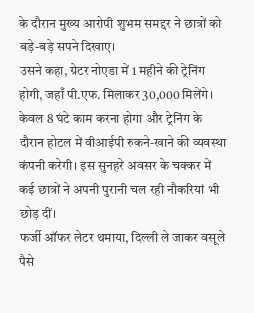के दौरान मुख्य आरोपी शुभम समद्दर ने छात्रों को बड़े-बड़े सपने दिखाए।
उसने कहा, ग्रेटर नोएडा में 1 महीने की ट्रेनिंग होगी, जहाँ पी.एफ. मिलाकर 30,000 मिलेंगे। केवल 8 घंटे काम करना होगा और ट्रेनिंग के दौरान होटल में वीआईपी रुकने-खाने की व्यवस्था कंपनी करेगी। इस सुनहरे अवसर के चक्कर में कई छात्रों ने अपनी पुरानी चल रही नौकरियां भी छोड़ दीं।
फर्जी ऑफर लेटर थमाया, दिल्ली ले जाकर वसूले पैसे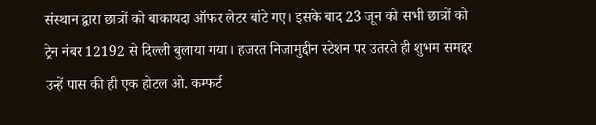संस्थान द्वारा छात्रों को बाकायदा ऑफर लेटर बांटे गए। इसके बाद 23 जून को सभी छात्रों को ट्रेन नंबर 12192 से दिल्ली बुलाया गया। हजरत निजामुद्दीन स्टेशन पर उतरते ही शुभम समद्दर उन्हें पास की ही एक होटल ओ. कम्फर्ट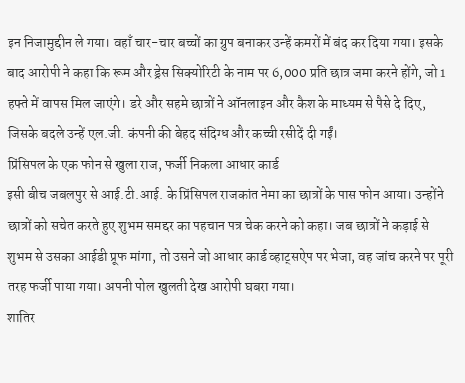इन निजामुद्दीन ले गया। वहाँ चार-चार बच्चों का ग्रुप बनाकर उन्हें कमरों में बंद कर दिया गया। इसके बाद आरोपी ने कहा कि रूम और ड्रेस सिक्योरिटी के नाम पर 6,000 प्रति छात्र जमा करने होंगे, जो 1 हफ्ते में वापस मिल जाएंगे। डरे और सहमे छात्रों ने ऑनलाइन और कैश के माध्यम से पैसे दे दिए, जिसके बदले उन्हें एल.जी. कंपनी की बेहद संदिग्ध और कच्ची रसीदें दी गईं।
प्रिंसिपल के एक फोन से खुला राज, फर्जी निकला आधार कार्ड
इसी बीच जबलपुर से आई.टी.आई. के प्रिंसिपल राजकांत नेमा का छात्रों के पास फोन आया। उन्होंने छात्रों को सचेत करते हुए शुभम समद्दर का पहचान पत्र चेक करने को कहा। जब छात्रों ने कड़ाई से शुभम से उसका आईडी प्रूफ मांगा, तो उसने जो आधार कार्ड व्हाट्सऐप पर भेजा, वह जांच करने पर पूरी तरह फर्जी पाया गया। अपनी पोल खुलती देख आरोपी घबरा गया।
शातिर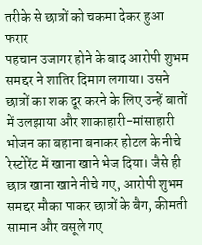तरीके से छात्रों को चकमा देकर हुआ फरार
पहचान उजागर होने के बाद आरोपी शुभम समद्दर ने शातिर दिमाग लगाया। उसने छात्रों का शक दूर करने के लिए उन्हें बातों में उलझाया और शाकाहारी-मांसाहारी भोजन का बहाना बनाकर होटल के नीचे रेस्टोरेंट में खाना खाने भेज दिया। जैसे ही छात्र खाना खाने नीचे गए, आरोपी शुभम समद्दर मौका पाकर छात्रों के बैग, कीमती सामान और वसूले गए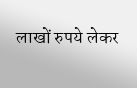लाखों रुपये लेकर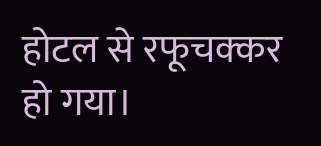होटल से रफूचक्कर हो गया।